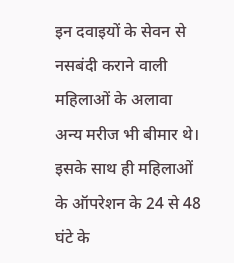इन दवाइयों के सेवन से नसबंदी कराने वाली महिलाओं के अलावा अन्य मरीज भी बीमार थे। इसके साथ ही महिलाओं के ऑपरेशन के 24 से 48 घंटे के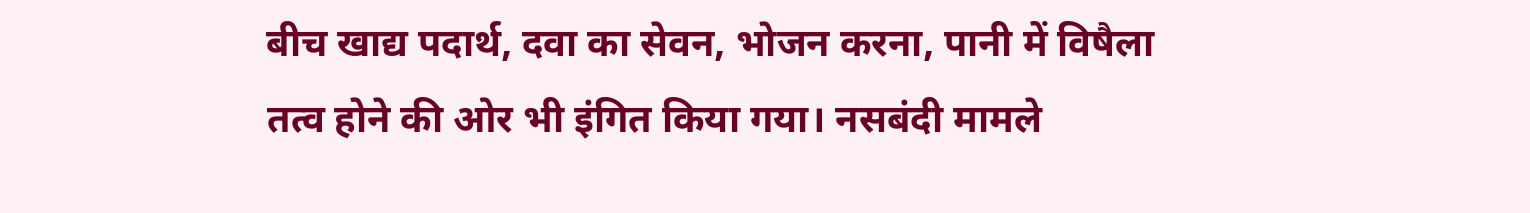बीच खाद्य पदार्थ, दवा का सेवन, भोजन करना, पानी में विषैला तत्व होने की ओर भी इंगित किया गया। नसबंदी मामले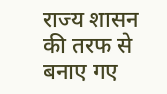राज्य शासन की तरफ से बनाए गए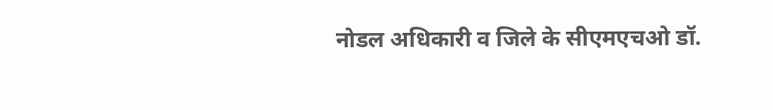नोडल अधिकारी व जिले के सीएमएचओ डॉ.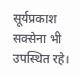सूर्यप्रकाश सक्सेना भी उपस्थित रहे।